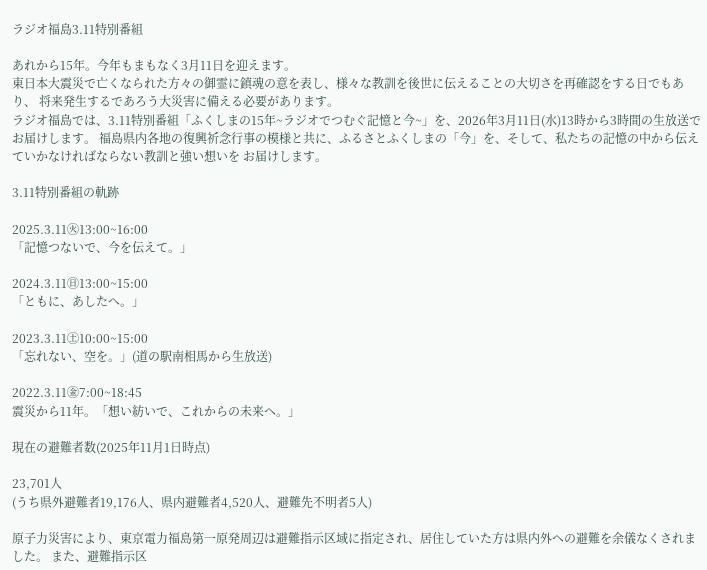ラジオ福島3.11特別番組

あれから15年。今年もまもなく3月11日を迎えます。
東日本大震災で亡くなられた方々の御霊に鎮魂の意を表し、様々な教訓を後世に伝えることの大切さを再確認をする日でもあり、 将来発生するであろう大災害に備える必要があります。
ラジオ福島では、3.11特別番組「ふくしまの15年~ラジオでつむぐ記憶と今~」を、2026年3月11日(水)13時から3時間の生放送でお届けします。 福島県内各地の復興祈念行事の模様と共に、ふるさとふくしまの「今」を、そして、私たちの記憶の中から伝えていかなければならない教訓と強い想いを お届けします。

3.11特別番組の軌跡

2025.3.11㊋13:00~16:00
「記憶つないで、今を伝えて。」

2024.3.11㊐13:00~15:00
「ともに、あしたへ。」

2023.3.11㊏10:00~15:00
「忘れない、空を。」(道の駅南相馬から生放送)

2022.3.11㊎7:00~18:45
震災から11年。「想い紡いで、これからの未来へ。」

現在の避難者数(2025年11月1日時点)

23,701人
(うち県外避難者19,176人、県内避難者4,520人、避難先不明者5人)

原子力災害により、東京電力福島第一原発周辺は避難指示区域に指定され、居住していた方は県内外への避難を余儀なくされました。 また、避難指示区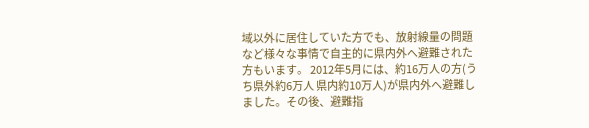域以外に居住していた方でも、放射線量の問題など様々な事情で自主的に県内外へ避難された方もいます。 2012年5月には、約16万人の方(うち県外約6万人 県内約10万人)が県内外へ避難しました。その後、避難指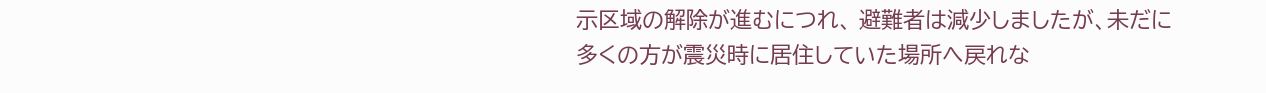示区域の解除が進むにつれ、 避難者は減少しましたが、未だに多くの方が震災時に居住していた場所へ戻れな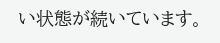い状態が続いています。